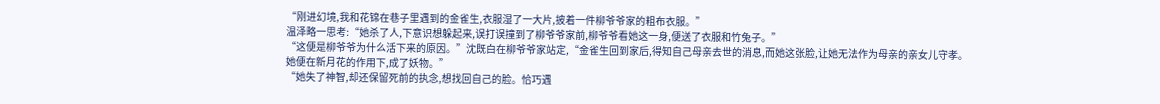“刚进幻境,我和花锦在巷子里遇到的金雀生,衣服湿了一大片,披着一件柳爷爷家的粗布衣服。”
温泽略一思考:“她杀了人,下意识想躲起来,误打误撞到了柳爷爷家前,柳爷爷看她这一身,便送了衣服和竹兔子。”
“这便是柳爷爷为什么活下来的原因。”沈既白在柳爷爷家站定,“金雀生回到家后,得知自己母亲去世的消息,而她这张脸,让她无法作为母亲的亲女儿守孝。
她便在新月花的作用下,成了妖物。”
“她失了神智,却还保留死前的执念,想找回自己的脸。恰巧遇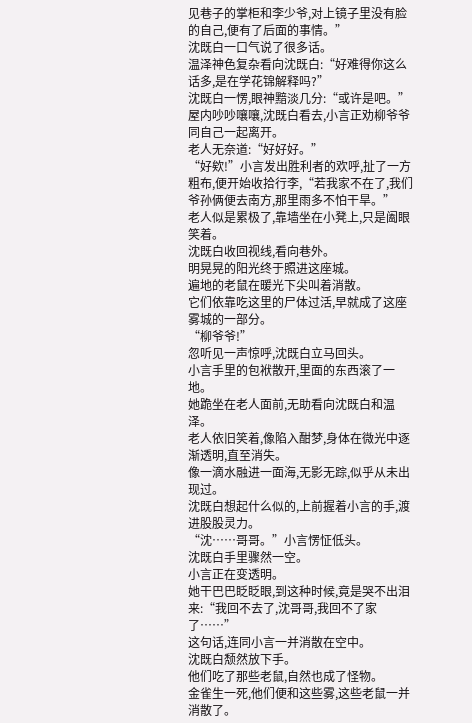见巷子的掌柜和李少爷,对上镜子里没有脸的自己,便有了后面的事情。”
沈既白一口气说了很多话。
温泽神色复杂看向沈既白:“好难得你这么话多,是在学花锦解释吗?”
沈既白一愣,眼神黯淡几分:“或许是吧。”
屋内吵吵嚷嚷,沈既白看去,小言正劝柳爷爷同自己一起离开。
老人无奈道:“好好好。”
“好欸!”小言发出胜利者的欢呼,扯了一方粗布,便开始收拾行李,“若我家不在了,我们爷孙俩便去南方,那里雨多不怕干旱。”
老人似是累极了,靠墙坐在小凳上,只是阖眼笑着。
沈既白收回视线,看向巷外。
明晃晃的阳光终于照进这座城。
遍地的老鼠在暖光下尖叫着消散。
它们依靠吃这里的尸体过活,早就成了这座雾城的一部分。
“柳爷爷!”
忽听见一声惊呼,沈既白立马回头。
小言手里的包袱散开,里面的东西滚了一地。
她跪坐在老人面前,无助看向沈既白和温泽。
老人依旧笑着,像陷入酣梦,身体在微光中逐渐透明,直至消失。
像一滴水融进一面海,无影无踪,似乎从未出现过。
沈既白想起什么似的,上前握着小言的手,渡进股股灵力。
“沈……哥哥。”小言愣怔低头。
沈既白手里骤然一空。
小言正在变透明。
她干巴巴眨眨眼,到这种时候,竟是哭不出泪来:“我回不去了,沈哥哥,我回不了家了……”
这句话,连同小言一并消散在空中。
沈既白颓然放下手。
他们吃了那些老鼠,自然也成了怪物。
金雀生一死,他们便和这些雾,这些老鼠一并消散了。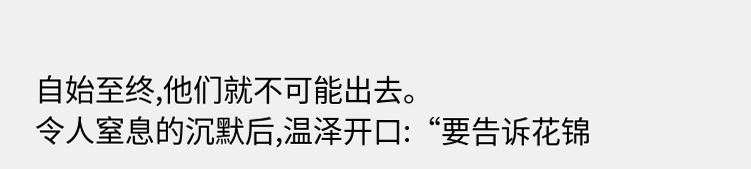自始至终,他们就不可能出去。
令人窒息的沉默后,温泽开口:“要告诉花锦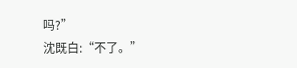吗?”
沈既白:“不了。”